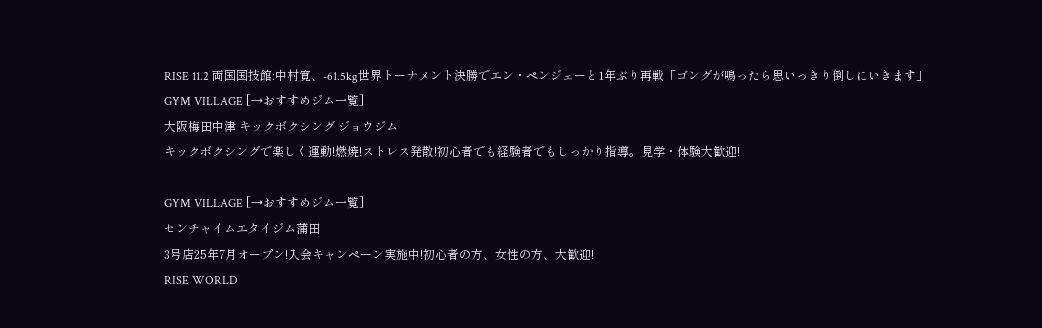RISE 11.2 両国国技館:中村寛、-61.5kg世界トーナメント決勝でエン・ペンジェーと1年ぶり再戦「ゴングが鳴ったら思いっきり倒しにいきます」
GYM VILLAGE [→おすすめジム一覧]
大阪梅田中津 キックボクシング ジョウジム
キックボクシングで楽しく運動!燃焼!ストレス発散!初心者でも経験者でもしっかり指導。見学・体験大歓迎!

GYM VILLAGE [→おすすめジム一覧]
センチャイムエタイジム蒲田
3号店25年7月オープン!入会キャンペーン実施中!初心者の方、女性の方、大歓迎!
RISE WORLD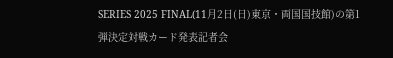SERIES 2025 FINAL(11月2日(日)東京・両国国技館)の第1弾決定対戦カード発表記者会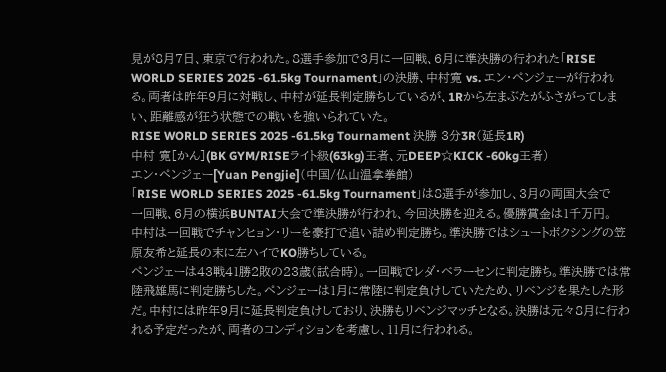見が8月7日、東京で行われた。8選手参加で3月に一回戦、6月に準決勝の行われた「RISE WORLD SERIES 2025 -61.5kg Tournament」の決勝、中村寛 vs. エン・ペンジェーが行われる。両者は昨年9月に対戦し、中村が延長判定勝ちしているが、1Rから左まぶたがふさがってしまい、距離感が狂う状態での戦いを強いられていた。
RISE WORLD SERIES 2025 -61.5kg Tournament 決勝 3分3R(延長1R)
中村 寛[かん](BK GYM/RISEライト級(63kg)王者、元DEEP☆KICK -60kg王者)
エン・ペンジェー[Yuan Pengjie](中国/仏山温拿拳館)
「RISE WORLD SERIES 2025 -61.5kg Tournament」は8選手が参加し、3月の両国大会で一回戦、6月の横浜BUNTAI大会で準決勝が行われ、今回決勝を迎える。優勝賞金は1千万円。
中村は一回戦でチャンヒョン・リーを豪打で追い詰め判定勝ち。準決勝ではシュートボクシングの笠原友希と延長の末に左ハイでKO勝ちしている。
ペンジェーは43戦41勝2敗の23歳(試合時)。一回戦でレダ・ベラーセンに判定勝ち。準決勝では常陸飛雄馬に判定勝ちした。ペンジェーは1月に常陸に判定負けしていたため、リベンジを果たした形だ。中村には昨年9月に延長判定負けしており、決勝もリベンジマッチとなる。決勝は元々8月に行われる予定だったが、両者のコンディションを考慮し、11月に行われる。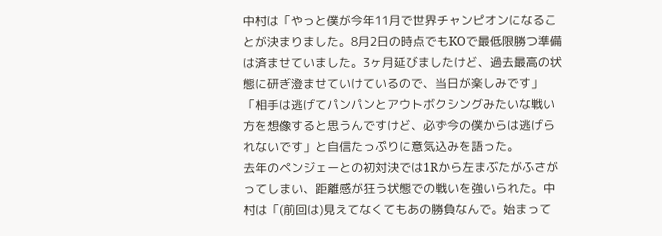中村は「やっと僕が今年11月で世界チャンピオンになることが決まりました。8月2日の時点でもKOで最低限勝つ準備は済ませていました。3ヶ月延びましたけど、過去最高の状態に研ぎ澄ませていけているので、当日が楽しみです」「相手は逃げてパンパンとアウトボクシングみたいな戦い方を想像すると思うんですけど、必ず今の僕からは逃げられないです」と自信たっぷりに意気込みを語った。
去年のペンジェーとの初対決では1Rから左まぶたがふさがってしまい、距離感が狂う状態での戦いを強いられた。中村は「(前回は)見えてなくてもあの勝負なんで。始まって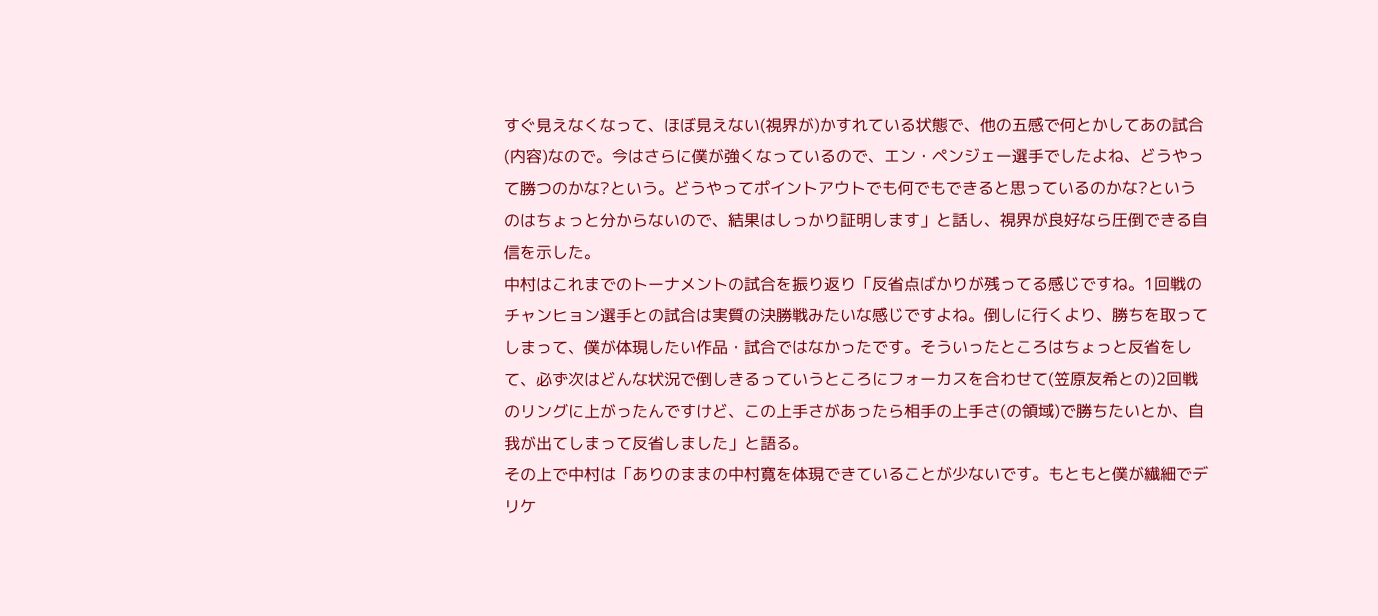すぐ見えなくなって、ほぼ見えない(視界が)かすれている状態で、他の五感で何とかしてあの試合(内容)なので。今はさらに僕が強くなっているので、エン・ペンジェー選手でしたよね、どうやって勝つのかな?という。どうやってポイントアウトでも何でもできると思っているのかな?というのはちょっと分からないので、結果はしっかり証明します」と話し、視界が良好なら圧倒できる自信を示した。
中村はこれまでのトーナメントの試合を振り返り「反省点ばかりが残ってる感じですね。1回戦のチャンヒョン選手との試合は実質の決勝戦みたいな感じですよね。倒しに行くより、勝ちを取ってしまって、僕が体現したい作品・試合ではなかったです。そういったところはちょっと反省をして、必ず次はどんな状況で倒しきるっていうところにフォーカスを合わせて(笠原友希との)2回戦のリングに上がったんですけど、この上手さがあったら相手の上手さ(の領域)で勝ちたいとか、自我が出てしまって反省しました」と語る。
その上で中村は「ありのままの中村寛を体現できていることが少ないです。もともと僕が繊細でデリケ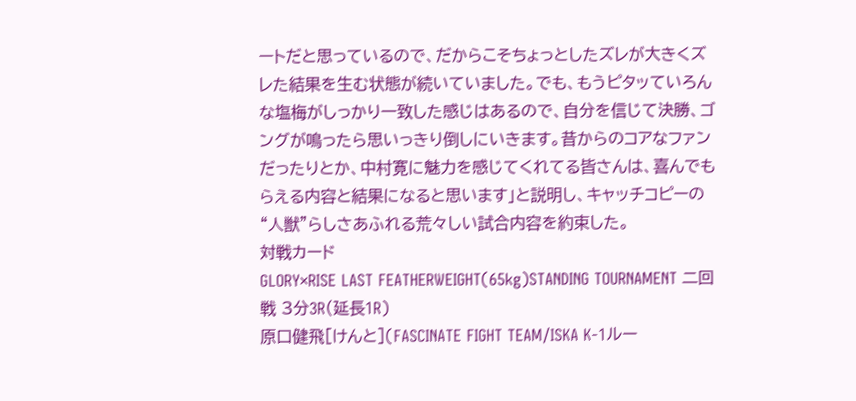ートだと思っているので、だからこそちょっとしたズレが大きくズレた結果を生む状態が続いていました。でも、もうピタッていろんな塩梅がしっかり一致した感じはあるので、自分を信じて決勝、ゴングが鳴ったら思いっきり倒しにいきます。昔からのコアなファンだったりとか、中村寛に魅力を感じてくれてる皆さんは、喜んでもらえる内容と結果になると思います」と説明し、キャッチコピーの“人獣”らしさあふれる荒々しい試合内容を約束した。
対戦カード
GLORY×RISE LAST FEATHERWEIGHT(65kg)STANDING TOURNAMENT 二回戦 3分3R(延長1R)
原口健飛[けんと](FASCINATE FIGHT TEAM/ISKA K-1ルー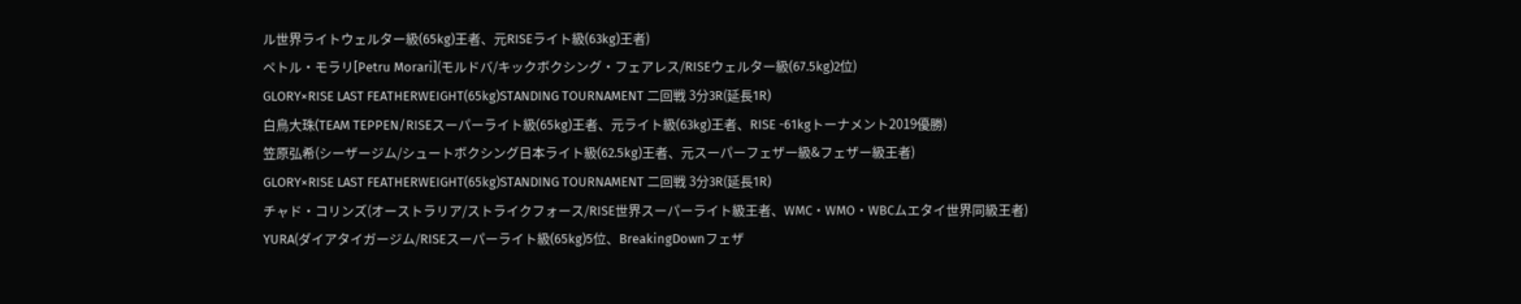ル世界ライトウェルター級(65kg)王者、元RISEライト級(63kg)王者)
ペトル・モラリ[Petru Morari](モルドバ/キックボクシング・フェアレス/RISEウェルター級(67.5kg)2位)
GLORY×RISE LAST FEATHERWEIGHT(65kg)STANDING TOURNAMENT 二回戦 3分3R(延長1R)
白鳥大珠(TEAM TEPPEN/RISEスーパーライト級(65kg)王者、元ライト級(63kg)王者、RISE -61kgトーナメント2019優勝)
笠原弘希(シーザージム/シュートボクシング日本ライト級(62.5kg)王者、元スーパーフェザー級&フェザー級王者)
GLORY×RISE LAST FEATHERWEIGHT(65kg)STANDING TOURNAMENT 二回戦 3分3R(延長1R)
チャド・コリンズ(オーストラリア/ストライクフォース/RISE世界スーパーライト級王者、WMC・WMO・WBCムエタイ世界同級王者)
YURA(ダイアタイガージム/RISEスーパーライト級(65kg)5位、BreakingDownフェザ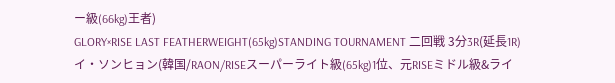ー級(66kg)王者)
GLORY×RISE LAST FEATHERWEIGHT(65kg)STANDING TOURNAMENT 二回戦 3分3R(延長1R)
イ・ソンヒョン(韓国/RAON/RISEスーパーライト級(65kg)1位、元RISEミドル級&ライ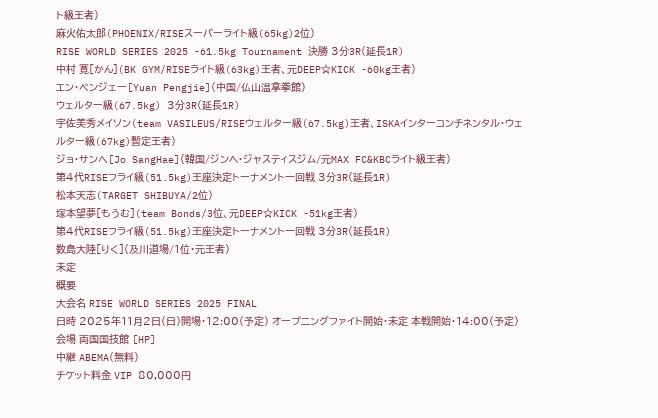ト級王者)
麻火佑太郎(PHOENIX/RISEスーパーライト級(65kg)2位)
RISE WORLD SERIES 2025 -61.5kg Tournament 決勝 3分3R(延長1R)
中村 寛[かん](BK GYM/RISEライト級(63kg)王者、元DEEP☆KICK -60kg王者)
エン・ペンジェー[Yuan Pengjie](中国/仏山温拿拳館)
ウェルター級(67.5kg) 3分3R(延長1R)
宇佐美秀メイソン(team VASILEUS/RISEウェルター級(67.5kg)王者、ISKAインターコンチネンタル・ウェルター級(67kg)暫定王者)
ジョ・サンへ[Jo SangHae](韓国/ジンヘ・ジャスティスジム/元MAX FC&KBCライト級王者)
第4代RISEフライ級(51.5kg)王座決定トーナメント一回戦 3分3R(延長1R)
松本天志(TARGET SHIBUYA/2位)
塚本望夢[もうむ](team Bonds/3位、元DEEP☆KICK -51kg王者)
第4代RISEフライ級(51.5kg)王座決定トーナメント一回戦 3分3R(延長1R)
数島大陸[りく](及川道場/1位・元王者)
未定
概要
大会名 RISE WORLD SERIES 2025 FINAL
日時 2025年11月2日(日)開場・12:00(予定) オープニングファイト開始・未定 本戦開始・14:00(予定)
会場 両国国技館 [HP]
中継 ABEMA(無料)
チケット料金 VIP 80,000円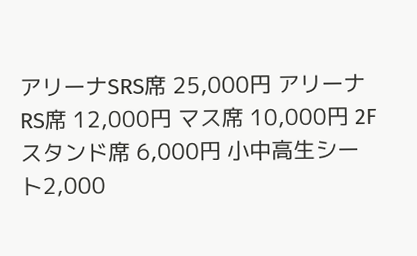アリーナSRS席 25,000円 アリーナRS席 12,000円 マス席 10,000円 2Fスタンド席 6,000円 小中高生シート2,000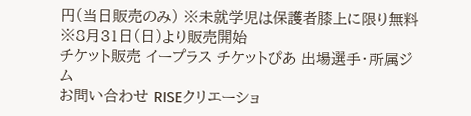円(当日販売のみ) ※未就学児は保護者膝上に限り無料 ※8月31日(日)より販売開始
チケット販売 イープラス チケットぴあ 出場選手・所属ジム
お問い合わせ RISEクリエーショ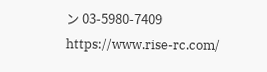ン 03-5980-7409 https://www.rise-rc.com/